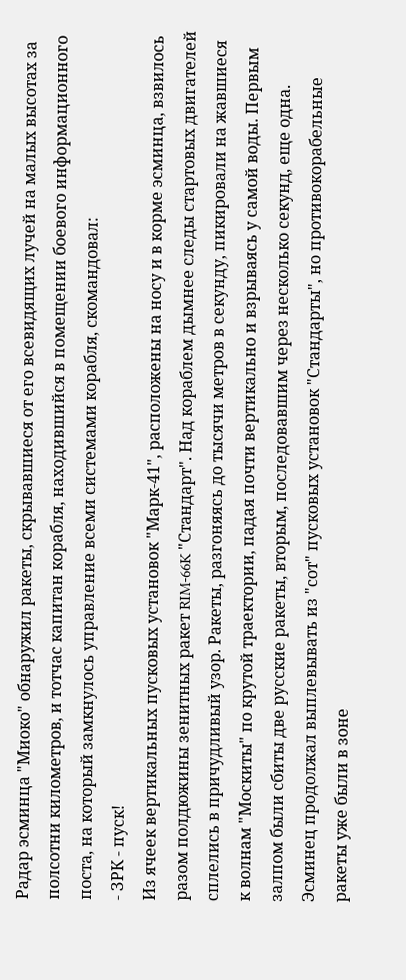Радар эсминца "Миоко" обнаружил ракеты, скрывавшиеся от его всевидящих лучей на малых высотах за полсотни километров, и тотчас капитан корабля, находившийся в помещении боевого информационного поста, на который замкнулось управление всеми системами корабля, скомандовал:
- ЗРК - пуск!
Из ячеек вертикальных пусковых установок "Марк-41", расположены на носу и в корме эсминца, взвилось разом полдюжины зенитных ракет RIM-66K "Стандарт". Над кораблем дымнее следы стартовых двигателей сплелись в причудливый узор. Ракеты, разгоняясь до тысячи метров в секунду, пикировали на жавшиеся к волнам "Москиты" по крутой траектории, падая почти вертикально и взрываясь у самой воды. Первым залпом были сбиты две русские ракеты, вторым, последовавшим через несколько секунд, еще одна. Эсминец продолжал выплевывать из "сот" пусковых установок "Стандарты", но противокорабельные ракеты уже были в зоне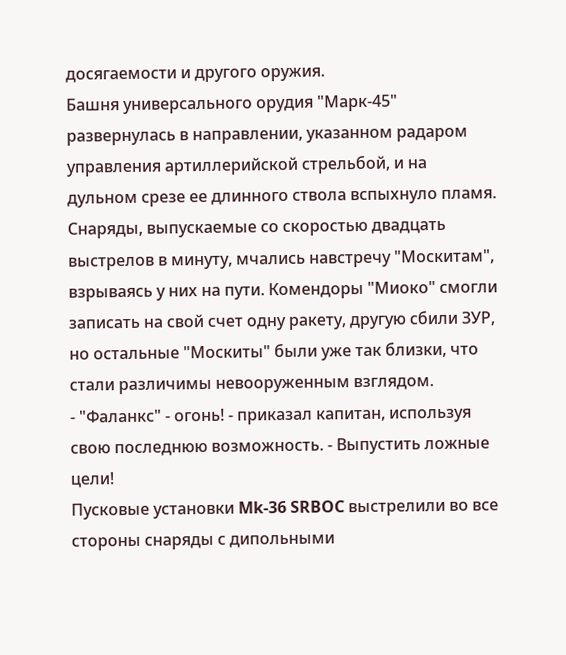досягаемости и другого оружия.
Башня универсального орудия "Марк-45" развернулась в направлении, указанном радаром управления артиллерийской стрельбой, и на дульном срезе ее длинного ствола вспыхнуло пламя. Снаряды, выпускаемые со скоростью двадцать выстрелов в минуту, мчались навстречу "Москитам", взрываясь у них на пути. Комендоры "Миоко" смогли записать на свой счет одну ракету, другую сбили ЗУР, но остальные "Москиты" были уже так близки, что стали различимы невооруженным взглядом.
- "Фаланкс" - огонь! - приказал капитан, используя свою последнюю возможность. - Выпустить ложные цели!
Пусковые установки Mk-36 SRBOC выстрелили во все стороны снаряды с дипольными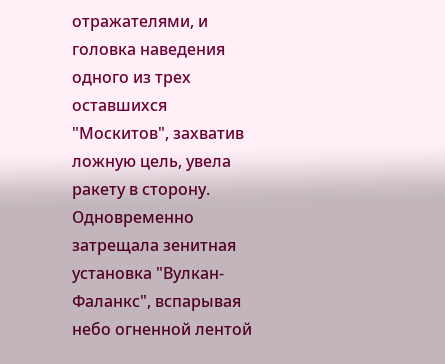отражателями, и головка наведения одного из трех оставшихся "Москитов", захватив ложную цель, увела ракету в сторону. Одновременно затрещала зенитная установка "Вулкан-Фаланкс", вспарывая небо огненной лентой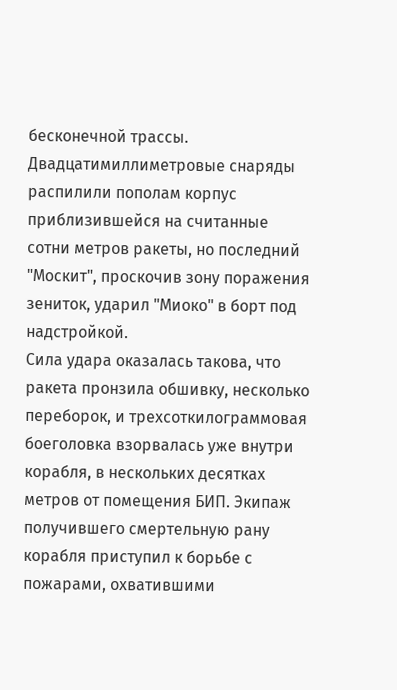бесконечной трассы. Двадцатимиллиметровые снаряды распилили пополам корпус приблизившейся на считанные сотни метров ракеты, но последний "Москит", проскочив зону поражения зениток, ударил "Миоко" в борт под надстройкой.
Сила удара оказалась такова, что ракета пронзила обшивку, несколько переборок, и трехсоткилограммовая боеголовка взорвалась уже внутри корабля, в нескольких десятках метров от помещения БИП. Экипаж получившего смертельную рану корабля приступил к борьбе с пожарами, охватившими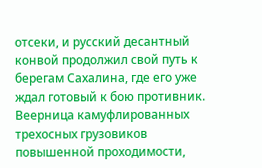отсеки, и русский десантный конвой продолжил свой путь к берегам Сахалина, где его уже ждал готовый к бою противник.
Веерница камуфлированных трехосных грузовиков повышенной проходимости,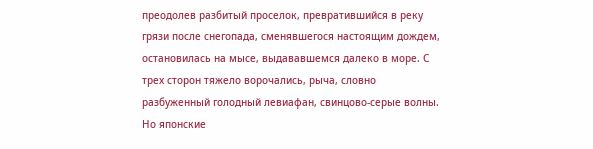преодолев разбитый проселок, превратившийся в реку грязи после снегопада, сменявшегося настоящим дождем, остановилась на мысе, выдававшемся далеко в море. С трех сторон тяжело ворочались, рыча, словно разбуженный голодный левиафан, свинцово-серые волны. Но японские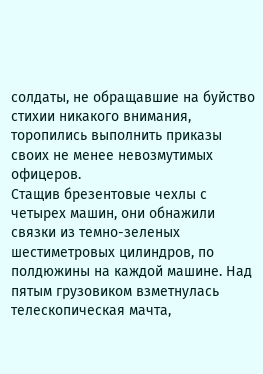солдаты, не обращавшие на буйство стихии никакого внимания, торопились выполнить приказы своих не менее невозмутимых офицеров.
Стащив брезентовые чехлы с четырех машин, они обнажили связки из темно-зеленых шестиметровых цилиндров, по полдюжины на каждой машине. Над пятым грузовиком взметнулась телескопическая мачта,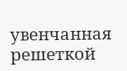увенчанная решеткой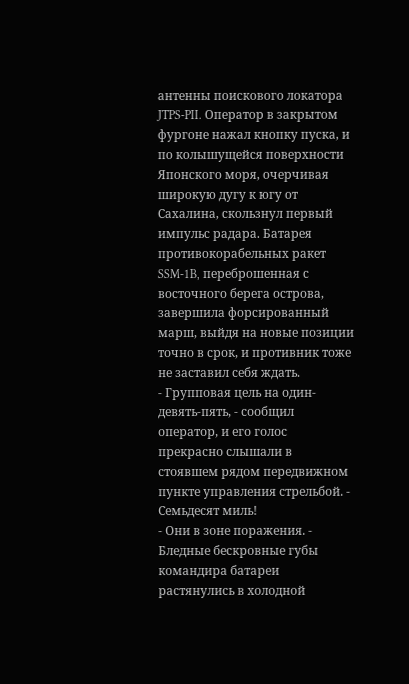антенны поискового локатора JTPS-PII. Оператор в закрытом фургоне нажал кнопку пуска, и по колышущейся поверхности Японского моря, очерчивая широкую дугу к югу от Сахалина, скользнул первый импульс радара. Батарея противокорабельных ракет SSM-1B, переброшенная с восточного берега острова, завершила форсированный марш, выйдя на новые позиции точно в срок, и противник тоже не заставил себя ждать.
- Групповая цель на один-девять-пять, - сообщил оператор, и его голос прекрасно слышали в стоявшем рядом передвижном пункте управления стрельбой. - Семьдесят миль!
- Они в зоне поражения. - Бледные бескровные губы командира батареи растянулись в холодной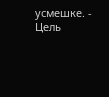усмешке. - Цель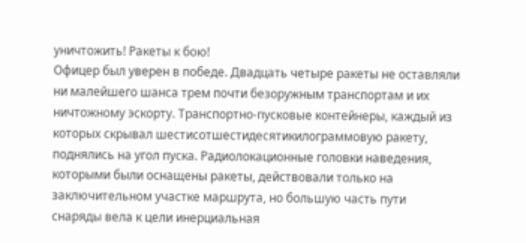уничтожить! Ракеты к бою!
Офицер был уверен в победе. Двадцать четыре ракеты не оставляли ни малейшего шанса трем почти безоружным транспортам и их ничтожному эскорту. Транспортно-пусковые контейнеры, каждый из которых скрывал шестисотшестидесятикилограммовую ракету, поднялись на угол пуска. Радиолокационные головки наведения, которыми были оснащены ракеты, действовали только на заключительном участке маршрута, но большую часть пути снаряды вела к цели инерциальная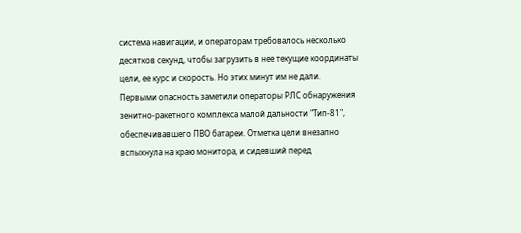система навигации, и операторам требовалось несколько десятков секунд, чтобы загрузить в нее текущие координаты цели, ее курс и скорость. Но этих минут им не дали.
Первыми опасность заметили операторы РЛС обнаружения зенитно-ракетного комплекса малой дальности "Тип-81", обеспечивавшего ПВО батареи. Отметка цели внезапно вспыхнула на краю монитора, и сидевший перед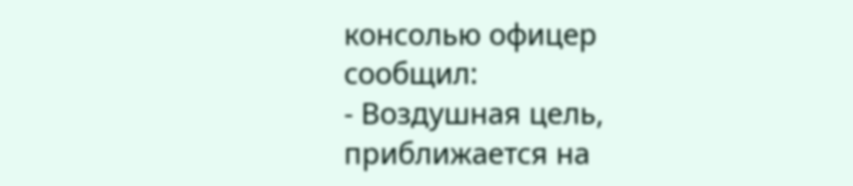консолью офицер сообщил:
- Воздушная цель, приближается на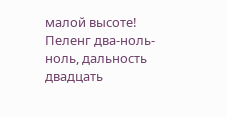малой высоте! Пеленг два-ноль-ноль, дальность двадцать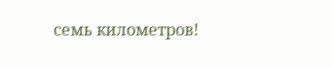семь километров!